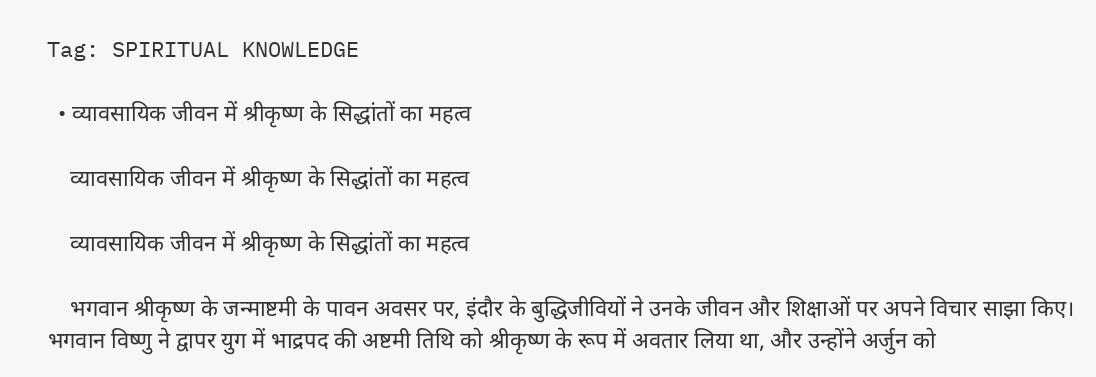Tag: SPIRITUAL KNOWLEDGE

  • व्यावसायिक जीवन में श्रीकृष्ण के सिद्धांतों का महत्व

    व्यावसायिक जीवन में श्रीकृष्ण के सिद्धांतों का महत्व

    व्यावसायिक जीवन में श्रीकृष्ण के सिद्धांतों का महत्व

    भगवान श्रीकृष्ण के जन्माष्टमी के पावन अवसर पर, इंदौर के बुद्धिजीवियों ने उनके जीवन और शिक्षाओं पर अपने विचार साझा किए। भगवान विष्णु ने द्वापर युग में भाद्रपद की अष्टमी तिथि को श्रीकृष्ण के रूप में अवतार लिया था, और उन्होंने अर्जुन को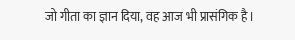जो गीता का ज्ञान दिया, वह आज भी प्रासंगिक है।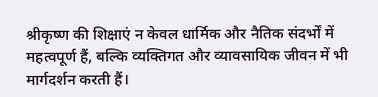श्रीकृष्ण की शिक्षाएं न केवल धार्मिक और नैतिक संदर्भों में महत्वपूर्ण हैं, बल्कि व्यक्तिगत और व्यावसायिक जीवन में भी मार्गदर्शन करती हैं।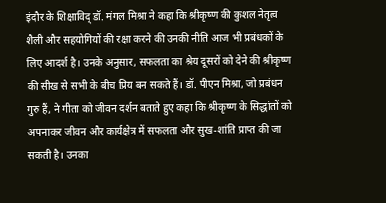इंदौर के शिक्षाविद् डॉ. मंगल मिश्रा ने कहा कि श्रीकृष्ण की कुशल नेतृत्व शैली और सहयोगियों की रक्षा करने की उनकी नीति आज भी प्रबंधकों के लिए आदर्श है। उनके अनुसार, सफलता का श्रेय दूसरों को देने की श्रीकृष्ण की सीख से सभी के बीच प्रिय बन सकते हैं। डॉ. पीएन मिश्रा, जो प्रबंधन गुरु हैं, ने गीता को जीवन दर्शन बताते हुए कहा कि श्रीकृष्ण के सिद्धांतों को अपनाकर जीवन और कार्यक्षेत्र में सफलता और सुख-शांति प्राप्त की जा सकती है। उनका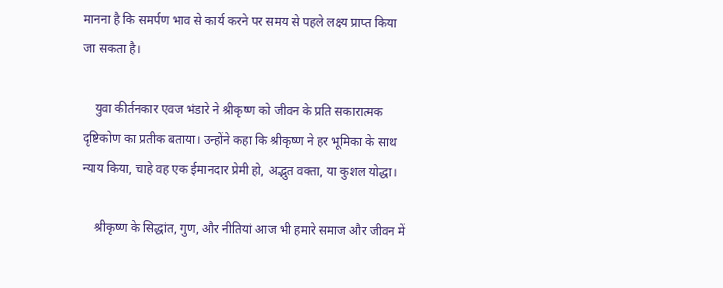मानना है कि समर्पण भाव से कार्य करने पर समय से पहले लक्ष्य प्राप्त किया जा सकता है।

    युवा कीर्तनकार एवज भंडारे ने श्रीकृष्ण को जीवन के प्रति सकारात्मक दृष्टिकोण का प्रतीक बताया। उन्होंने कहा कि श्रीकृष्ण ने हर भूमिका के साथ न्याय किया, चाहे वह एक ईमानदार प्रेमी हो, अद्भुत वक्ता, या कुशल योद्धा।

    श्रीकृष्ण के सिद्धांत, गुण, और नीतियां आज भी हमारे समाज और जीवन में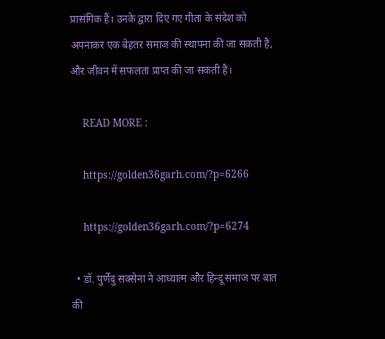प्रासंगिक हैं। उनके द्वारा दिए गए गीता के संदेश को अपनाकर एक बेहतर समाज की स्थापना की जा सकती है, और जीवन में सफलता प्राप्त की जा सकती है।

    READ MORE :

    https://golden36garh.com/?p=6266

    https://golden36garh.com/?p=6274

  • डॉ. पुर्णेंदु सक्सेना ने आध्यात्म और हिन्दू समाज पर बात की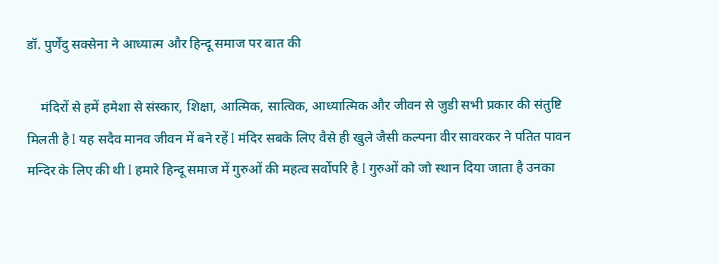डॉ. पुर्णेंदु सक्सेना ने आध्यात्म और हिन्दू समाज पर बात की

    मंदिरों से हमें हमेशा से संस्कार, शिक्षा, आत्मिक, सात्विक, आध्यात्मिक और जीवन से जुडी सभी प्रकार की संतुष्टि मिलती है I यह सदैव मानव जीवन में बने रहें I मंदिर सबके लिए वैसे ही खुले जैसी कल्पना वीर सावरकर ने पतित पावन मन्दिर के लिए की थी I हमारे हिन्दू समाज में गुरुओं की महत्व सर्वोपरि है I गुरुओं को जो स्थान दिया जाता है उनका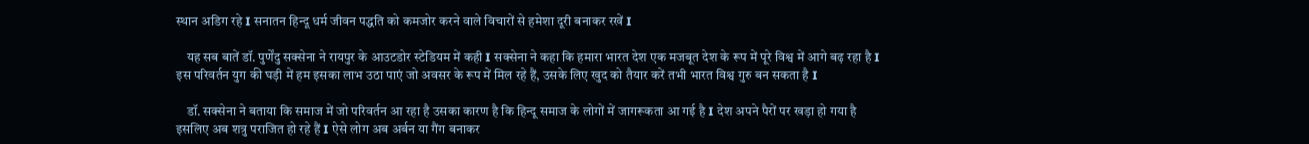स्थान अडिग रहे I सनातन हिन्दू धर्म जीवन पद्धति को कमजोर करने वाले विचारों से हमेशा दूरी बनाकर रखें I

    यह सब बातें डॉ. पुर्णेंदु सक्सेना ने रायपुर के आउटडोर स्टेडियम में कही I सक्सेना ने कहा कि हमारा भारत देश एक मजबूत देश के रूप में पूरे विश्व में आगे बढ़ रहा है I इस परिवर्तन युग की घड़ी में हम इसका लाभ उठा पाएं जो अवसर के रूप में मिल रहे हैं, उसके लिए खुद को तैयार करें तभी भारत विश्व गुरु बन सकता है I

    डॉ. सक्सेना ने बताया कि समाज में जो परिवर्तन आ रहा है उसका कारण है कि हिन्दू समाज के लोगों में जागरूकता आ गई है I देश अपने पैरों पर खड़ा हो गया है इसलिए अब शत्रु पराजित हो रहे हैं I ऐसे लोग अब अर्बन या गैंग बनाकर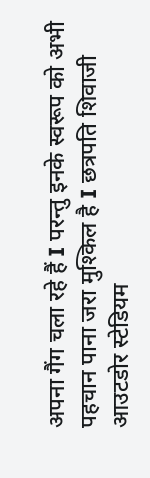अपना गैंग चला रहे हैं I परन्तु इनके स्वरूप को अभी पहचान पाना जरा मुश्किल है I छत्रपति शिवाजी आउटडोर स्टेडियम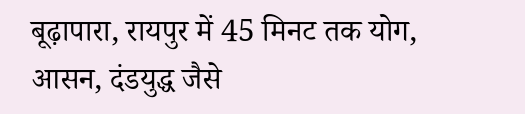बूढ़ापारा, रायपुर में 45 मिनट तक योग, आसन, दंडयुद्ध जैसे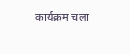कार्यक्रम चला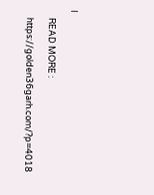I

    READ MORE :

    https://golden36garh.com/?p=4018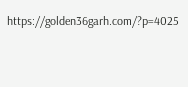https://golden36garh.com/?p=4025